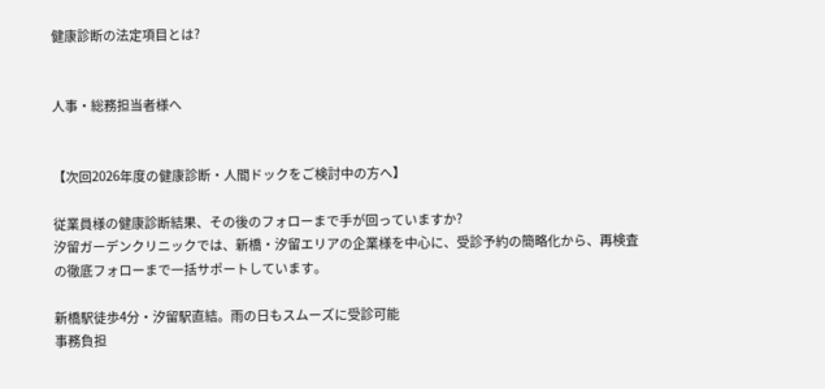健康診断の法定項目とは?


人事・総務担当者様へ


【次回2026年度の健康診断・人間ドックをご検討中の方へ】

従業員様の健康診断結果、その後のフォローまで手が回っていますか?
汐留ガーデンクリニックでは、新橋・汐留エリアの企業様を中心に、受診予約の簡略化から、再検査の徹底フォローまで一括サポートしています。

新橋駅徒歩4分・汐留駅直結。雨の日もスムーズに受診可能
事務負担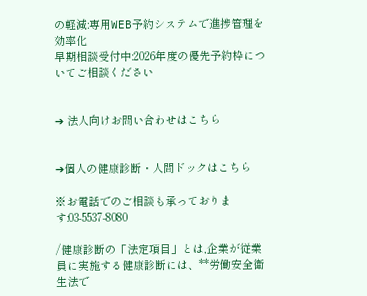の軽減:専用WEB予約システムで進捗管理を効率化
早期相談受付中:2026年度の優先予約枠についてご相談ください


➔ 法人向けお問い合わせはこちら


➔個人の健康診断・人間ドックはこちら

※お電話でのご相談も承っております:03-5537-8080

/健康診断の「法定項目」とは,企業が従業員に実施する健康診断には、**労働安全衛生法で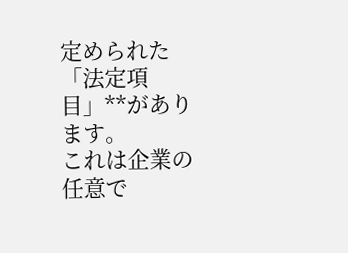定められた「法定項目」**があります。
これは企業の任意で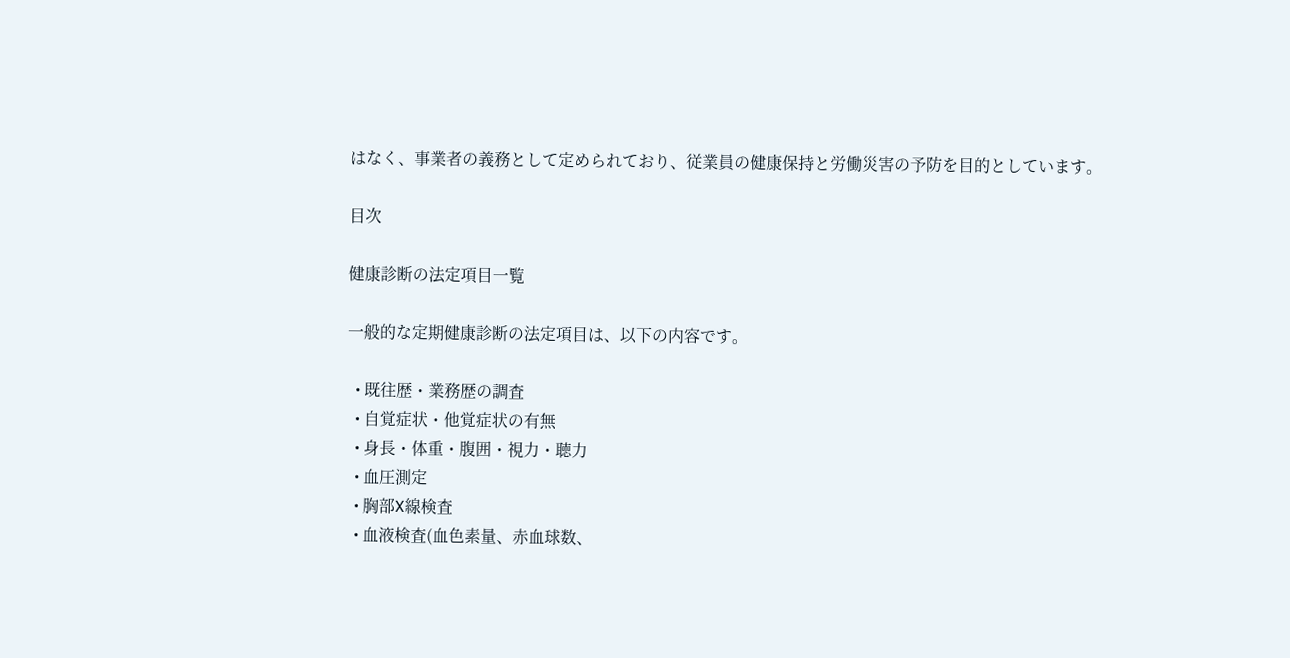はなく、事業者の義務として定められており、従業員の健康保持と労働災害の予防を目的としています。

目次

健康診断の法定項目一覧

一般的な定期健康診断の法定項目は、以下の内容です。

  • 既往歴・業務歴の調査
  • 自覚症状・他覚症状の有無
  • 身長・体重・腹囲・視力・聴力
  • 血圧測定
  • 胸部X線検査
  • 血液検査(血色素量、赤血球数、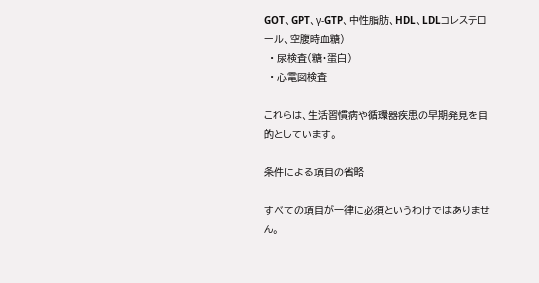GOT、GPT、γ-GTP、中性脂肪、HDL、LDLコレステロール、空腹時血糖)
  • 尿検査(糖・蛋白)
  • 心電図検査

これらは、生活習慣病や循環器疾患の早期発見を目的としています。

条件による項目の省略

すべての項目が一律に必須というわけではありません。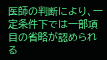医師の判断により、一定条件下では一部項目の省略が認められる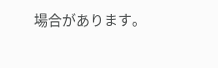場合があります。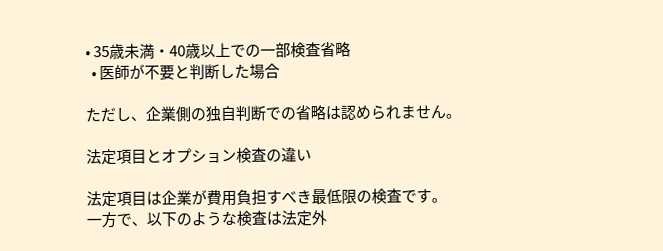• 35歳未満・40歳以上での一部検査省略
  • 医師が不要と判断した場合

ただし、企業側の独自判断での省略は認められません。

法定項目とオプション検査の違い

法定項目は企業が費用負担すべき最低限の検査です。
一方で、以下のような検査は法定外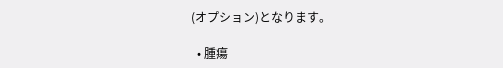(オプション)となります。

  • 腫瘍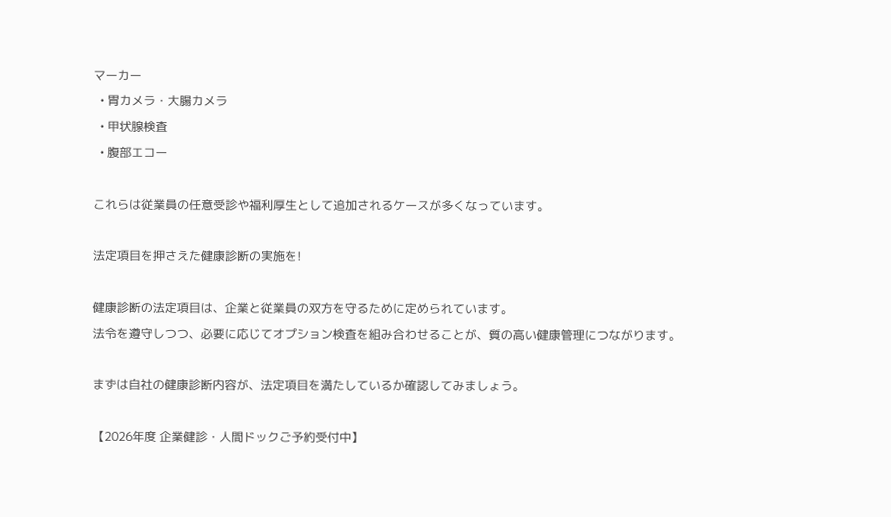マーカー
  • 胃カメラ・大腸カメラ
  • 甲状腺検査
  • 腹部エコー

これらは従業員の任意受診や福利厚生として追加されるケースが多くなっています。

法定項目を押さえた健康診断の実施を!

健康診断の法定項目は、企業と従業員の双方を守るために定められています。
法令を遵守しつつ、必要に応じてオプション検査を組み合わせることが、質の高い健康管理につながります。

まずは自社の健康診断内容が、法定項目を満たしているか確認してみましょう。

【2026年度 企業健診・人間ドックご予約受付中】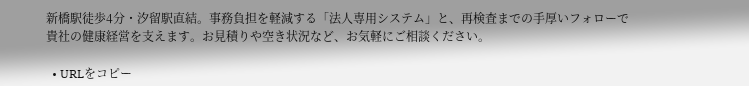新橋駅徒歩4分・汐留駅直結。事務負担を軽減する「法人専用システム」と、再検査までの手厚いフォローで貴社の健康経営を支えます。お見積りや空き状況など、お気軽にご相談ください。

  • URLをコピー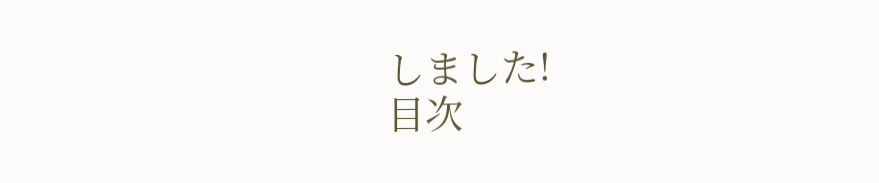しました!
目次